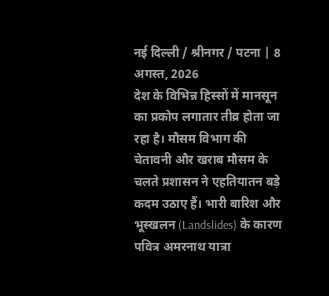नई दिल्ली / श्रीनगर / पटना | 8 अगस्त, 2026
देश के विभिन्न हिस्सों में मानसून का प्रकोप लगातार तीव्र होता जा रहा है। मौसम विभाग की चेतावनी और खराब मौसम के चलते प्रशासन ने एहतियातन बड़े कदम उठाए हैं। भारी बारिश और भूस्खलन (Landslides) के कारण पवित्र अमरनाथ यात्रा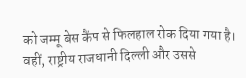को जम्मू बेस कैंप से फिलहाल रोक दिया गया है। वहीं, राष्ट्रीय राजधानी दिल्ली और उससे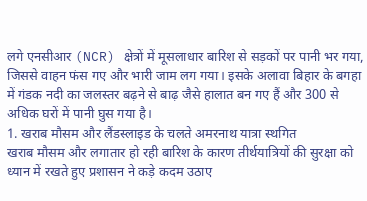लगे एनसीआर (NCR) क्षेत्रों में मूसलाधार बारिश से सड़कों पर पानी भर गया, जिससे वाहन फंस गए और भारी जाम लग गया। इसके अलावा बिहार के बगहा में गंडक नदी का जलस्तर बढ़ने से बाढ़ जैसे हालात बन गए हैं और 300 से अधिक घरों में पानी घुस गया है।
1. खराब मौसम और लैंडस्लाइड के चलते अमरनाथ यात्रा स्थगित
खराब मौसम और लगातार हो रही बारिश के कारण तीर्थयात्रियों की सुरक्षा को ध्यान में रखते हुए प्रशासन ने कड़े कदम उठाए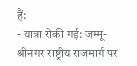हैं:
- यात्रा रोकी गई: जम्मू-श्रीनगर राष्ट्रीय राजमार्ग पर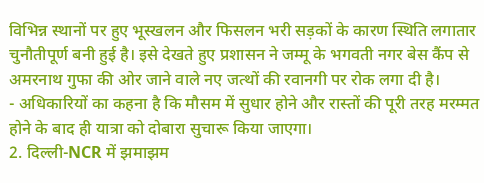विभिन्न स्थानों पर हुए भूस्खलन और फिसलन भरी सड़कों के कारण स्थिति लगातार चुनौतीपूर्ण बनी हुई है। इसे देखते हुए प्रशासन ने जम्मू के भगवती नगर बेस कैंप से अमरनाथ गुफा की ओर जाने वाले नए जत्थों की रवानगी पर रोक लगा दी है।
- अधिकारियों का कहना है कि मौसम में सुधार होने और रास्तों की पूरी तरह मरम्मत होने के बाद ही यात्रा को दोबारा सुचारू किया जाएगा।
2. दिल्ली-NCR में झमाझम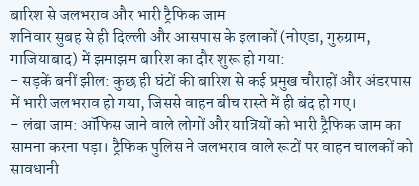बारिश से जलभराव और भारी ट्रैफिक जाम
शनिवार सुबह से ही दिल्ली और आसपास के इलाकों (नोएडा, गुरुग्राम, गाजियाबाद) में झमाझम बारिश का दौर शुरू हो गया:
- सड़कें बनीं झील: कुछ ही घंटों की बारिश से कई प्रमुख चौराहों और अंडरपास में भारी जलभराव हो गया, जिससे वाहन बीच रास्ते में ही बंद हो गए।
- लंबा जाम: ऑफिस जाने वाले लोगों और यात्रियों को भारी ट्रैफिक जाम का सामना करना पड़ा। ट्रैफिक पुलिस ने जलभराव वाले रूटों पर वाहन चालकों को सावधानी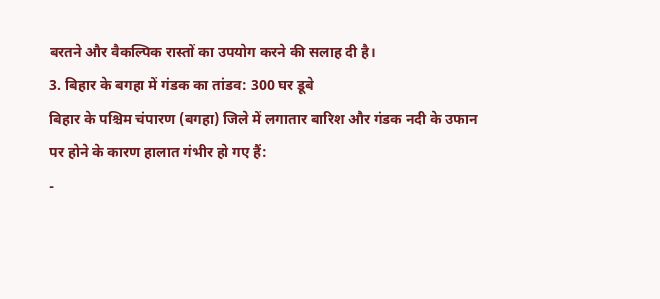बरतने और वैकल्पिक रास्तों का उपयोग करने की सलाह दी है।
3. बिहार के बगहा में गंडक का तांडव: 300 घर डूबे
बिहार के पश्चिम चंपारण (बगहा) जिले में लगातार बारिश और गंडक नदी के उफान पर होने के कारण हालात गंभीर हो गए हैं:
-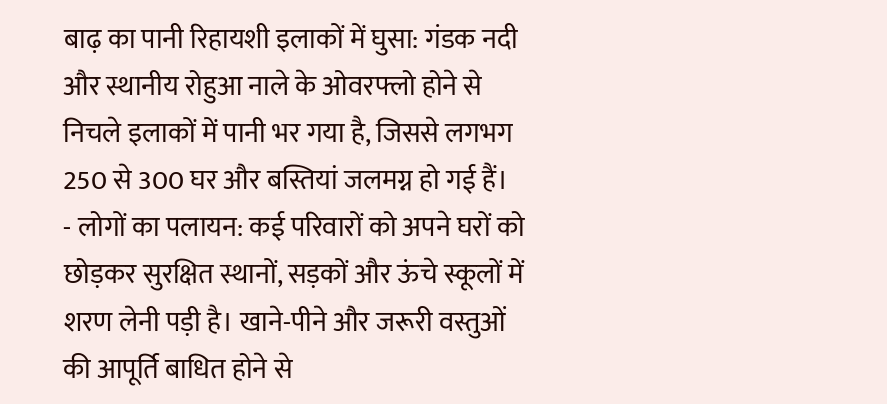बाढ़ का पानी रिहायशी इलाकों में घुसा: गंडक नदी और स्थानीय रोहुआ नाले के ओवरफ्लो होने से निचले इलाकों में पानी भर गया है, जिससे लगभग 250 से 300 घर और बस्तियां जलमग्न हो गई हैं।
- लोगों का पलायन: कई परिवारों को अपने घरों को छोड़कर सुरक्षित स्थानों, सड़कों और ऊंचे स्कूलों में शरण लेनी पड़ी है। खाने-पीने और जरूरी वस्तुओं की आपूर्ति बाधित होने से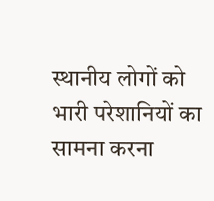स्थानीय लोगों को भारी परेशानियों का सामना करना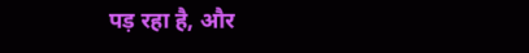पड़ रहा है, और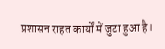प्रशासन राहत कार्यों में जुटा हुआ है।